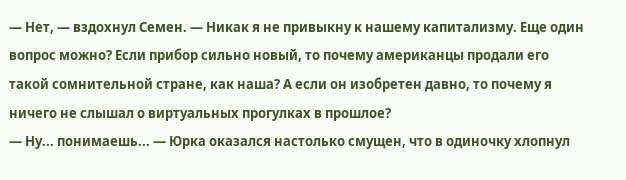— Нет, — вздохнул Семен. — Никак я не привыкну к нашему капитализму. Еще один вопрос можно? Если прибор сильно новый, то почему американцы продали его такой сомнительной стране, как наша? А если он изобретен давно, то почему я ничего не слышал о виртуальных прогулках в прошлое?
— Ну... понимаешь... — Юрка оказался настолько смущен, что в одиночку хлопнул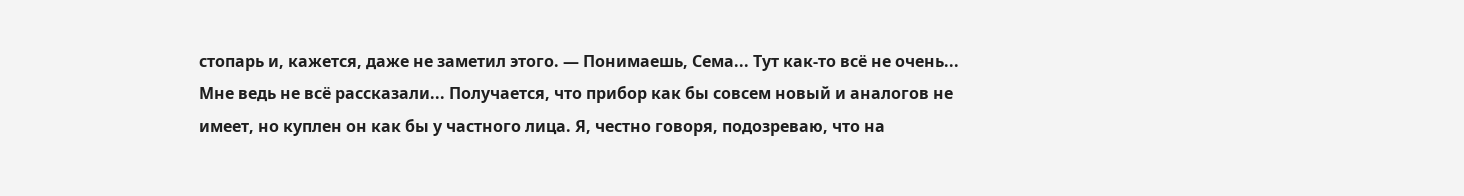стопарь и, кажется, даже не заметил этого. — Понимаешь, Сема... Тут как-то всё не очень... Мне ведь не всё рассказали... Получается, что прибор как бы совсем новый и аналогов не имеет, но куплен он как бы у частного лица. Я, честно говоря, подозреваю, что на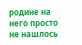родине на него просто не нашлось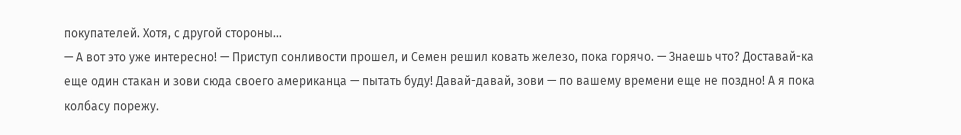покупателей. Хотя, с другой стороны...
— А вот это уже интересно! — Приступ сонливости прошел, и Семен решил ковать железо, пока горячо. — Знаешь что? Доставай-ка еще один стакан и зови сюда своего американца — пытать буду! Давай-давай, зови — по вашему времени еще не поздно! А я пока колбасу порежу.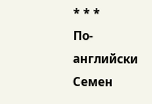* * *
По-английски Семен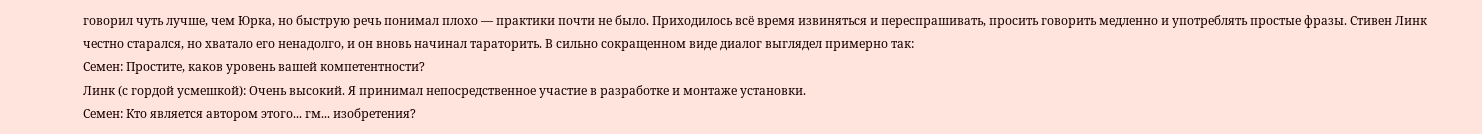говорил чуть лучше, чем Юрка, но быструю речь понимал плохо — практики почти не было. Приходилось всё время извиняться и переспрашивать, просить говорить медленно и употреблять простые фразы. Стивен Линк честно старался, но хватало его ненадолго, и он вновь начинал тараторить. В сильно сокращенном виде диалог выглядел примерно так:
Семен: Простите, каков уровень вашей компетентности?
Линк (с гордой усмешкой): Очень высокий. Я принимал непосредственное участие в разработке и монтаже установки.
Семен: Кто является автором этого... гм... изобретения?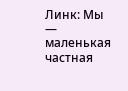Линк: Мы — маленькая частная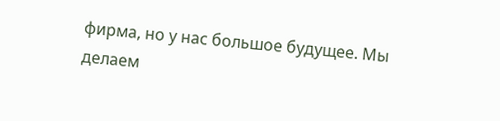фирма, но у нас большое будущее. Мы делаем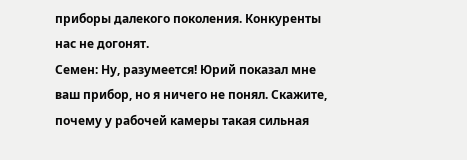приборы далекого поколения. Конкуренты нас не догонят.
Семен: Ну, разумеется! Юрий показал мне ваш прибор, но я ничего не понял. Скажите, почему у рабочей камеры такая сильная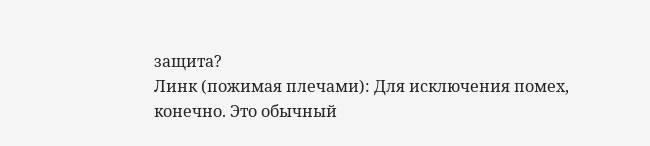защита?
Линк (пожимая плечами): Для исключения помех, конечно. Это обычный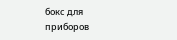бокс для приборов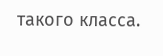такого класса.